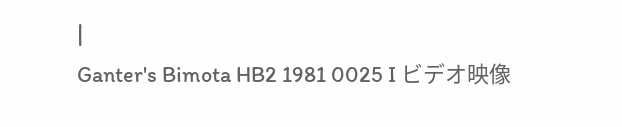|
Ganter's Bimota HB2 1981 0025 I ビデオ映像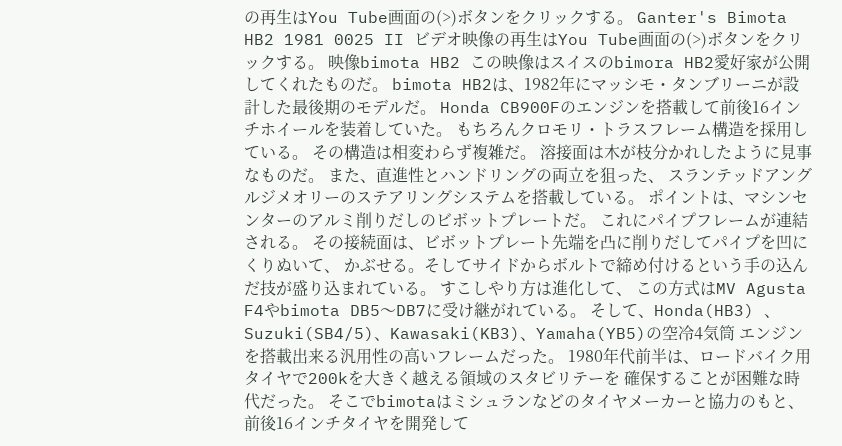の再生はYou Tube画面の(>)ボタンをクリックする。 Ganter's Bimota HB2 1981 0025 II ビデオ映像の再生はYou Tube画面の(>)ボタンをクリックする。 映像bimota HB2 この映像はスイスのbimora HB2愛好家が公開してくれたものだ。 bimota HB2は、1982年にマッシモ・タンブリーニが設計した最後期のモデルだ。 Honda CB900Fのエンジンを搭載して前後16インチホイールを装着していた。 もちろんクロモリ・トラスフレーム構造を採用している。 その構造は相変わらず複雑だ。 溶接面は木が枝分かれしたように見事なものだ。 また、直進性とハンドリングの両立を狙った、 スランテッドアングルジメオリーのステアリングシステムを搭載している。 ポイントは、マシンセンターのアルミ削りだしのビボットプレートだ。 これにパイプフレームが連結される。 その接続面は、ビボットプレート先端を凸に削りだしてパイプを凹にくりぬいて、 かぶせる。そしてサイドからボルトで締め付けるという手の込んだ技が盛り込まれている。 すこしやり方は進化して、 この方式はMV Agusta F4やbimota DB5〜DB7に受け継がれている。 そして、Honda(HB3) 、Suzuki(SB4/5)、Kawasaki(KB3)、Yamaha(YB5)の空冷4気筒 エンジンを搭載出来る汎用性の高いフレームだった。 1980年代前半は、ロードバイク用タイヤで200kを大きく越える領域のスタビリテーを 確保することが困難な時代だった。 そこでbimotaはミシュランなどのタイヤメーカーと協力のもと、 前後16インチタイヤを開発して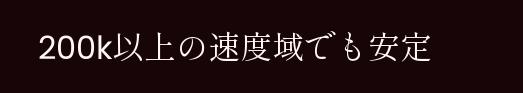200k以上の速度域でも安定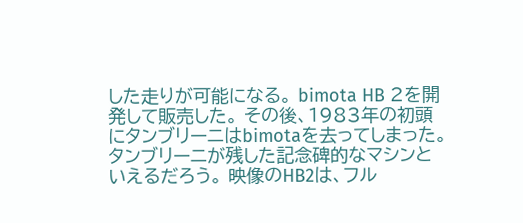した走りが可能になる。 bimota HB 2を開発して販売した。 その後、1983年の初頭にタンブリーニはbimotaを去ってしまった。 タンブリーニが残した記念碑的なマシンといえるだろう。 映像のHB2は、フル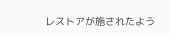レストアが施されたよう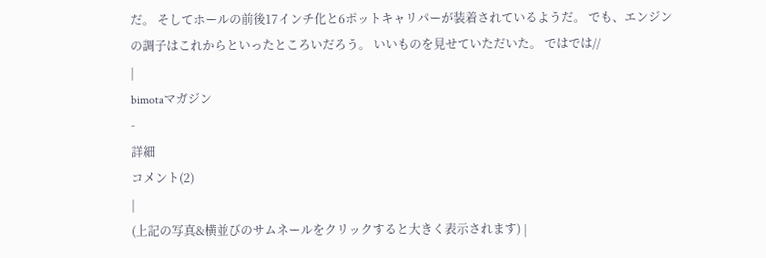だ。 そしてホールの前後17インチ化と6ポットキャリパーが装着されているようだ。 でも、エンジンの調子はこれからといったところいだろう。 いいものを見せていただいた。 ではでは//
|
bimotaマガジン
-
詳細
コメント(2)
|
(上記の写真&横並びのサムネールをクリックすると大きく表示されます) |